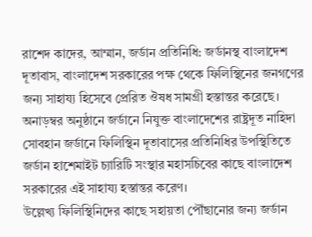রাশেদ কাদের, আম্মান, জর্ডান প্রতিনিধি: জর্ডানস্থ বাংলাদেশ দূতাবাস, বাংলাদেশ সরকারের পক্ষ থেকে ফিলিস্থিনের জনগণের জন্য সাহায্য হিসেবে প্রেরিত ঔষধ সামগ্রী হস্তান্তর করেছে। অনাড়ম্বর অনুষ্ঠানে জর্ডানে নিযুক্ত বাংলাদেশের রাষ্ট্রদূত নাহিদা সোবহান জর্ডানে ফিলিস্থিন দূতাবাসের প্রতিনিধির উপস্থিতিতে জর্ডান হাশেমাইট চ্যারিটি সংস্থার মহাসচিবের কাছে বাংলাদেশ সরকারের এই সাহায্য হস্তান্তর করেণ।
উল্লেখ্য ফিলিস্থিনিদের কাছে সহায়তা পৌঁছানোর জন্য জর্ডান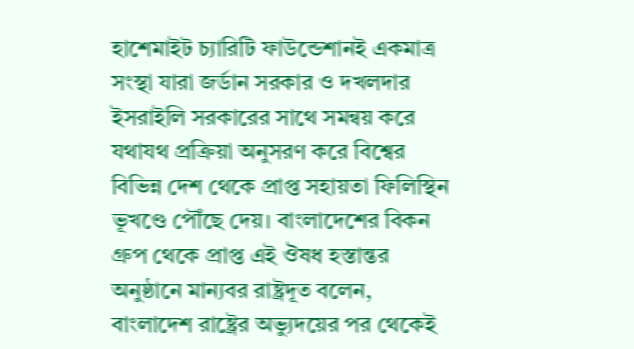হাশেমাইট চ্যারিটি ফাউন্ডেশানই একমাত্র সংস্থা যারা জর্ডান সরকার ও দখলদার ইসরাইলি সরকারের সাথে সমন্বয় করে যথাযথ প্রক্রিয়া অনুসরণ করে বিশ্বের বিভিন্ন দেশ থেকে প্রাপ্ত সহায়তা ফিলিস্থিন ভূখণ্ডে পৌঁছে দেয়। বাংলাদেশের বিকন গ্রুপ থেকে প্রাপ্ত এই ঔষধ হস্তান্তর অনুষ্ঠানে মান্যবর রাষ্ট্রদূত বলেন, বাংলাদেশ রাষ্ট্রের অভ্যুদয়ের পর থেকেই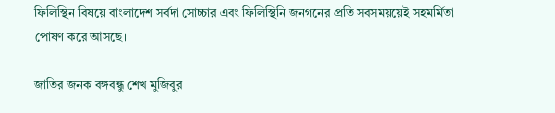ফিলিস্থিন বিষয়ে বাংলাদেশ সর্বদা সোচ্চার এবং ফিলিস্থিনি জনগনের প্রতি সবসময়য়েই সহমর্মিতা পোষণ করে আসছে।

জাতির জনক বঙ্গবন্ধু শেখ মুজিবুর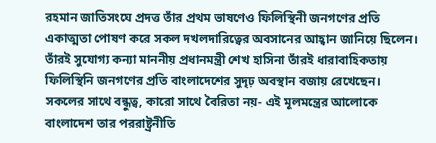রহমান জাতিসংঘে প্রদত্ত তাঁর প্রথম ভাষণেও ফিলিস্থিনী জনগণের প্রতি একাত্মতা পোষণ করে সকল দখলদারিত্বের অবসানের আহ্বান জানিয়ে ছিলেন। তাঁরই সুযোগ্য কন্যা মাননীয় প্রধানমন্ত্রী শেখ হাসিনা তাঁরই ধারাবাহিকতায় ফিলিস্থিনি জনগণের প্রতি বাংলাদেশের সুদৃঢ় অবস্থান বজায় রেখেছেন। সকলের সাথে বন্ধুত্ব, কারো সাথে বৈরিতা নয়- এই মূলমন্ত্রের আলোকে বাংলাদেশ তার পররাষ্ট্রনীতি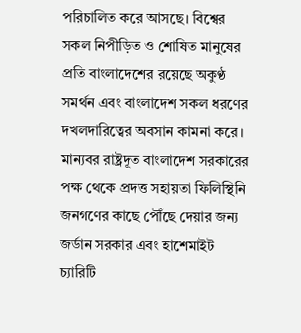পরিচালিত করে আসছে। বিশ্বের সকল নিপীড়িত ও শোষিত মানুষের প্রতি বাংলাদেশের রয়েছে অকুণ্ঠ সমর্থন এবং বাংলাদেশ সকল ধরণের দখলদারিত্বের অবসান কামনা করে। মান্যবর রাষ্ট্রদূত বাংলাদেশ সরকারের পক্ষ থেকে প্রদত্ত সহায়তা ফিলিস্থিনি জনগণের কাছে পৌঁছে দেয়ার জন্য জর্ডান সরকার এবং হাশেমাইট চ্যারিটি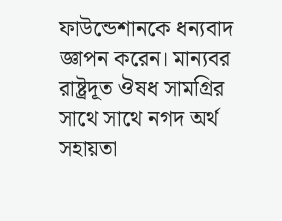ফাউন্ডেশানকে ধন্যবাদ জ্ঞাপন করেন। মান্যবর রাষ্ট্রদূত ঔষধ সামগ্রির সাথে সাথে নগদ অর্থ সহায়তা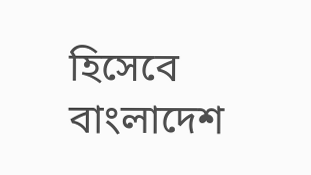হিসেবে বাংলাদেশ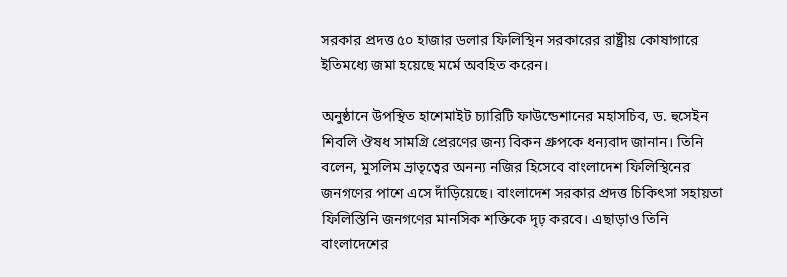সরকার প্রদত্ত ৫০ হাজার ডলার ফিলিস্থিন সরকারের রাষ্ট্রীয় কোষাগারে ইতিমধ্যে জমা হয়েছে মর্মে অবহিত করেন।

অনুষ্ঠানে উপস্থিত হাশেমাইট চ্যারিটি ফাউন্ডেশানের মহাসচিব, ড. হুসেইন শিবলি ঔষধ সামগ্রি প্রেরণের জন্য বিকন গ্রুপকে ধন্যবাদ জানান। তিনি বলেন, মুসলিম ভ্রাতৃত্বের অনন্য নজির হিসেবে বাংলাদেশ ফিলিস্থিনের জনগণের পাশে এসে দাঁড়িয়েছে। বাংলাদেশ সরকার প্রদত্ত চিকিৎসা সহায়তা ফিলিস্তিনি জনগণের মানসিক শক্তিকে দৃঢ় করবে। এছাড়াও তিনি বাংলাদেশের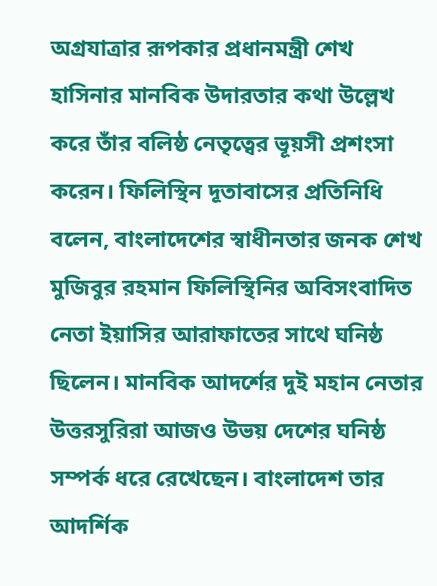অগ্রযাত্রার রূপকার প্রধানমন্ত্রী শেখ হাসিনার মানবিক উদারতার কথা উল্লেখ করে তাঁর বলিষ্ঠ নেতৃত্বের ভূয়সী প্রশংসা করেন। ফিলিস্থিন দূতাবাসের প্রতিনিধি বলেন, বাংলাদেশের স্বাধীনতার জনক শেখ মুজিবুর রহমান ফিলিস্থিনির অবিসংবাদিত নেতা ইয়াসির আরাফাতের সাথে ঘনিষ্ঠ ছিলেন। মানবিক আদর্শের দুই মহান নেতার উত্তরসুরিরা আজও উভয় দেশের ঘনিষ্ঠ সম্পর্ক ধরে রেখেছেন। বাংলাদেশ তার আদর্শিক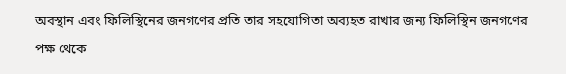অবস্থান এবং ফিলিস্থিনের জনগণের প্রতি তার সহযোগিতা অব্যহত রাখার জন্য ফিলিস্থিন জনগণের পক্ষ থেকে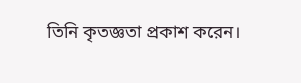তিনি কৃতজ্ঞতা প্রকাশ করেন।